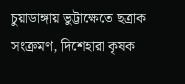চুয়াডাঙ্গায় ভুট্টাক্ষেতে ছত্রাক সংক্রমণ, দিশেহারা কৃষক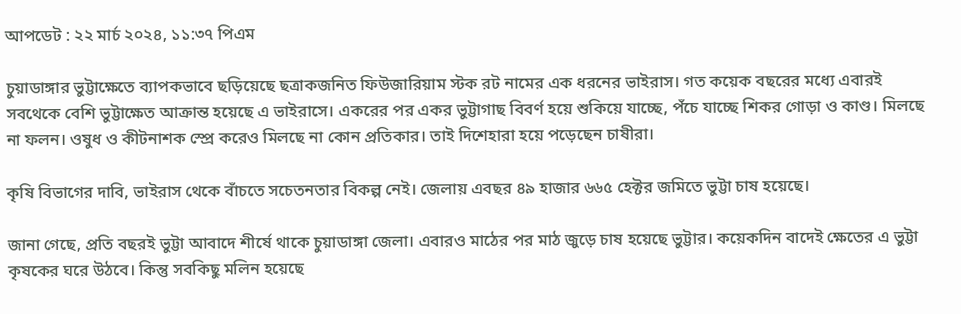আপডেট : ২২ মার্চ ২০২৪, ১১:৩৭ পিএম

চুয়াডাঙ্গার ভুট্টাক্ষেতে ব্যাপকভাবে ছড়িয়েছে ছত্রাকজনিত ফিউজারিয়াম স্টক রট নামের এক ধরনের ভাইরাস। গত কয়েক বছরের মধ্যে এবারই সবথেকে বেশি ভুট্টাক্ষেত আক্রান্ত হয়েছে এ ভাইরাসে। একরের পর একর ভুট্টাগাছ বিবর্ণ হয়ে শুকিয়ে যাচ্ছে, পঁচে যাচ্ছে শিকর গোড়া ও কাণ্ড। মিলছে না ফলন। ওষুধ ও কীটনাশক স্প্রে করেও মিলছে না কোন প্রতিকার। তাই দিশেহারা হয়ে পড়েছেন চাষীরা।

কৃষি বিভাগের দাবি, ভাইরাস থেকে বাঁচতে সচেতনতার বিকল্প নেই। জেলায় এবছর ৪৯ হাজার ৬৬৫ হেক্টর জমিতে ভুট্টা চাষ হয়েছে।

জানা গেছে, প্রতি বছরই ভুট্টা আবাদে শীর্ষে থাকে চুয়াডাঙ্গা জেলা। এবারও মাঠের পর মাঠ জুড়ে চাষ হয়েছে ভুট্টার। কয়েকদিন বাদেই ক্ষেতের এ ভুট্টা কৃষকের ঘরে উঠবে। কিন্তু সবকিছু মলিন হয়েছে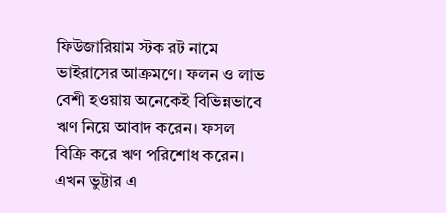ফিউজারিয়াম স্টক রট নামে ভাইরাসের আক্রমণে। ফলন ও লাভ বেশী হওয়ায় অনেকেই বিভিন্নভাবে ঋণ নিয়ে আবাদ করেন। ফসল বিক্রি করে ঋণ পরিশোধ করেন। এখন ভুট্টার এ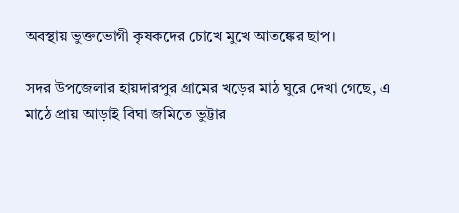অবস্থায় ভুক্তভোগী কৃষকদের চোখে মুখে আতঙ্কের ছাপ।

সদর উপজেলার হায়দারপুর গ্রামের খড়ের মাঠ ঘুরে দেখা গেছে, এ মাঠে প্রায় আড়াই বিঘা জমিতে ভুট্টার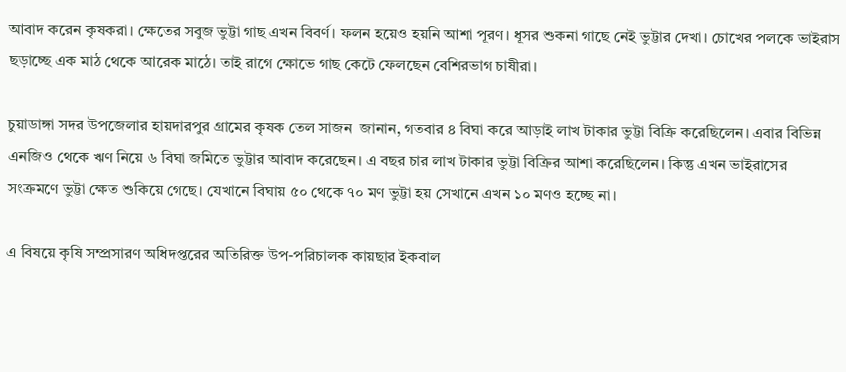আবাদ করেন কৃষকরা। ক্ষেতের সবুজ ভুট্টা গাছ এখন বিবর্ণ। ফলন হয়েও হয়নি আশা পূরণ। ধূসর শুকনা গাছে নেই ভুট্টার দেখা। চোখের পলকে ভাইরাস ছড়াচ্ছে এক মাঠ থেকে আরেক মাঠে। তাই রাগে ক্ষোভে গাছ কেটে ফেলছেন বেশিরভাগ চাষীরা।

চুয়াডাঙ্গা সদর উপজেলার হায়দারপুর গ্রামের কৃষক তেল সাজন  জানান, গতবার ৪ বিঘা করে আড়াই লাখ টাকার ভুট্টা বিক্রি করেছিলেন। এবার বিভিন্ন এনজিও থেকে ঋণ নিয়ে ৬ বিঘা জমিতে ভুট্টার আবাদ করেছেন। এ বছর চার লাখ টাকার ভুট্টা বিক্রির আশা করেছিলেন। কিন্তু এখন ভাইরাসের সংক্রমণে ভুট্টা ক্ষেত শুকিয়ে গেছে। যেখানে বিঘায় ৫০ থেকে ৭০ মণ ভুট্টা হয় সেখানে এখন ১০ মণও হচ্ছে না।

এ বিষয়ে কৃষি সম্প্রসারণ অধিদপ্তরের অতিরিক্ত উপ-পরিচালক কায়ছার ইকবাল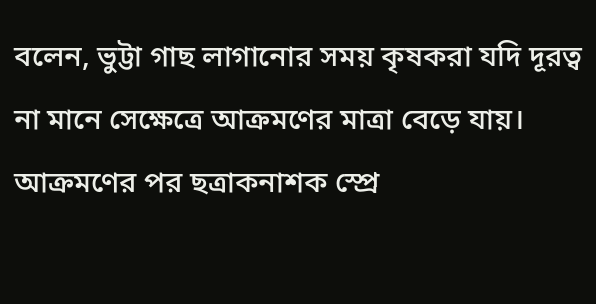বলেন, ভুট্টা গাছ লাগানোর সময় কৃষকরা যদি দূরত্ব না মানে সেক্ষেত্রে আক্রমণের মাত্রা বেড়ে যায়। আক্রমণের পর ছত্রাকনাশক স্প্রে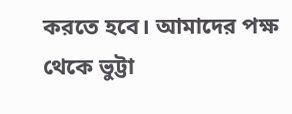করতে হবে। আমাদের পক্ষ থেকে ভুট্টা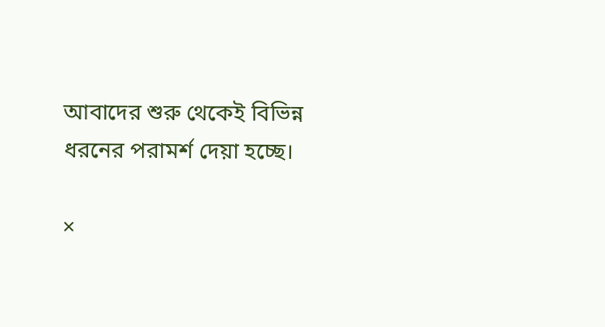আবাদের শুরু থেকেই বিভিন্ন ধরনের পরামর্শ দেয়া হচ্ছে।

×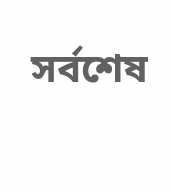সর্বশেষ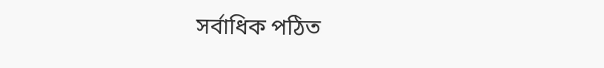সর্বাধিক পঠিত